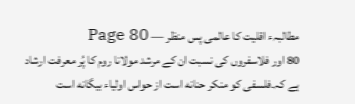مطالبہء اقلیت کا عالمی پس منظر — Page 80
80 اور فلاسفروں کی نسبت ان کے مرشد مولانا روم کا پُر معرفت ارشاد ہے کہ۔فلسفی کو منکر حنانه است از حواس اولیاء بیگانه است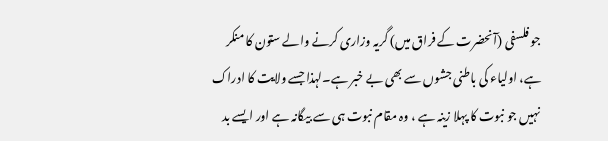جو فلسفی (آنحضرت کے فراق میں) گریہ وزاری کرنے والے ستون کا منکر ہے، اولیاء کی باطنی جشوں سے بھی بے خبر ہے۔لہذا جسے ولایت کا ادراک نہیں جو نبوت کا پہلا زینہ ہے ، وہ مقام نبوت ہی سے بیگانہ ہے اور ایسے بد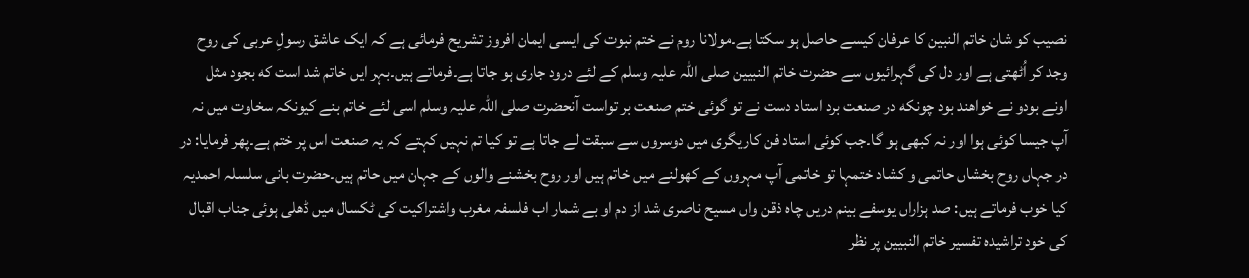نصیب کو شان خاتم النبین کا عرفان کیسے حاصل ہو سکتا ہے۔مولانا روم نے ختم نبوت کی ایسی ایمان افروز تشریح فرمائی ہے کہ ایک عاشق رسولِ عربی کی روح وجد کر اُٹھتی ہے اور دل کی گہرائیوں سے حضرت خاتم النبیین صلی اللہ علیہ وسلم کے لئے درود جاری ہو جاتا ہے۔فرماتے ہیں۔بہر ایں خاتم شد است که بجود مثل اونے بودو نے خواهند بود چونکه در صنعت برد استاد دست نے تو گوئی ختم صنعت بر تواست آنحضرت صلی اللہ علیہ وسلم اسی لئے خاتم بنے کیونکہ سخاوت میں نہ آپ جیسا کوئی ہوا اور نہ کبھی ہو گا۔جب کوئی استاد فن کاریگری میں دوسروں سے سبقت لے جاتا ہے تو کیا تم نہیں کہتے کہ یہ صنعت اس پر ختم ہے۔پھر فرمایا: در در جہاں روح بخشاں حاتمی و کشاد ختمہا تو خاتمی آپ مہروں کے کھولنے میں خاتم ہیں اور روح بخشنے والوں کے جہان میں حاتم ہیں۔حضرت بانی سلسلہ احمدیہ کیا خوب فرماتے ہیں: صد ہزاراں یوسفے بینم دریں چاہ ذقن واں مسیح ناصری شد از دم او بے شمار اب فلسفہ مغرب واشتراکیت کی ٹکسال میں ڈھلی ہوئی جناب اقبال کی خود تراشیدہ تفسیر خاتم النبیین پر نظر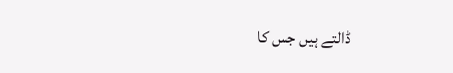ڈالتے ہیں جس کا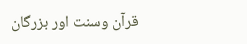قرآن وسنت اور بزرگان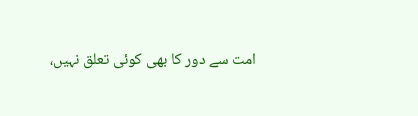امت سے دور کا بھی کوئی تعلق نہیں،